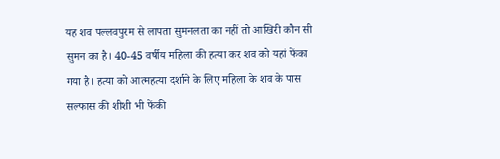यह शव पल्लवपुरम से लापता सुमनलता का नहीं तो आखिरी कौन सी सुमन का है। 40-45 वर्षीय महिला की हत्या कर शव को यहां फेंका गया है। हत्या को आत्महत्या दर्शाने के लिए महिला के शव के पास सल्फास की शीशी भी फेंकी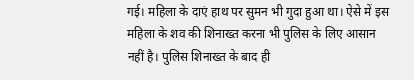गई। महिला के दाएं हाथ पर सुमन भी गुदा हुआ था। ऐसे में इस महिला के शव की शिनाख्त करना भी पुलिस के लिए आसान नहीं है। पुलिस शिनाख्त के बाद ही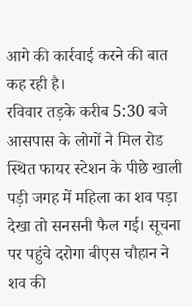आगे की कार्रवाई करने की बात कह रही है।
रविवार तड़के करीब 5:30 बजे आसपास के लोगों ने मिल रोड स्थित फायर स्टेशन के पीछे खाली पड़ी जगह में महिला का शव पड़ा देखा तो सनसनी फैल गई। सूचना पर पहुंचे दरोगा बीएस चौहान ने शव की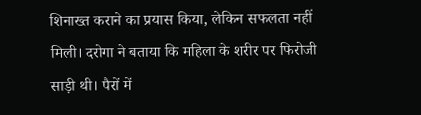शिनाख्त कराने का प्रयास किया, लेकिन सफलता नहीं मिली। दरोगा ने बताया कि महिला के शरीर पर फिरोजी साड़ी थी। पैरों में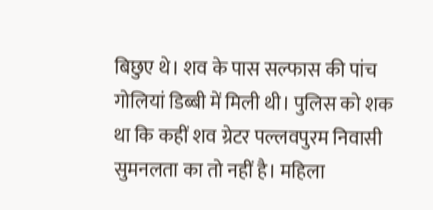बिछुए थे। शव के पास सल्फास की पांच गोलियां डिब्बी में मिली थी। पुलिस को शक था कि कहीं शव ग्रेटर पल्लवपुरम निवासी सुमनलता का तो नहीं है। महिला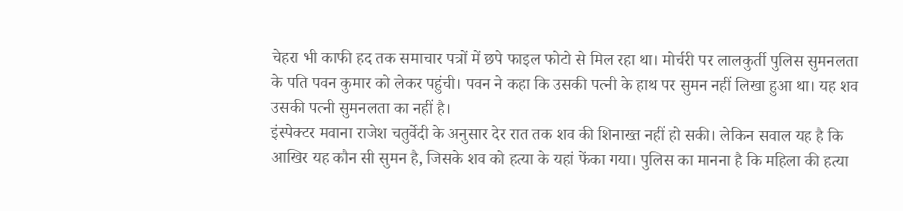चेहरा भी काफी हद तक समाचार पत्रों में छपे फाइल फोटो से मिल रहा था। मोर्चरी पर लालकुर्ती पुलिस सुमनलता के पति पवन कुमार को लेकर पहुंची। पवन ने कहा कि उसकी पत्नी के हाथ पर सुमन नहीं लिखा हुआ था। यह शव उसकी पत्नी सुमनलता का नहीं है।
इंस्पेक्टर मवाना राजेश चतुर्वेदी के अनुसार देर रात तक शव की शिनाख्त नहीं हो सकी। लेकिन सवाल यह है कि आखिर यह कौन सी सुमन है, जिसके शव को हत्या के यहां फेंका गया। पुलिस का मानना है कि महिला की हत्या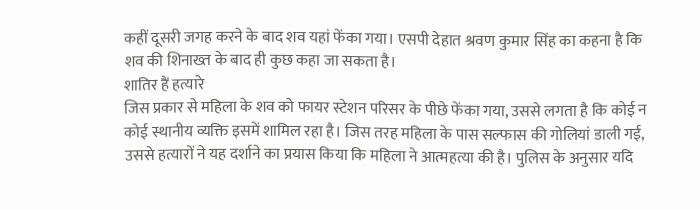कहीं दूसरी जगह करने के बाद शव यहां फेंका गया। एसपी देहात श्रवण कुमार सिंह का कहना है कि शव की शिनाख्त के बाद ही कुछ कहा जा सकता है।
शातिर हैं हत्यारे
जिस प्रकार से महिला के शव को फायर स्टेशन परिसर के पीछे फेंका गया, उससे लगता है कि कोई न कोई स्थानीय व्यक्ति इसमें शामिल रहा है। जिस तरह महिला के पास सल्फास की गोलियां डाली गई, उससे हत्यारों ने यह दर्शाने का प्रयास किया कि महिला ने आत्महत्या की है। पुलिस के अनुसार यदि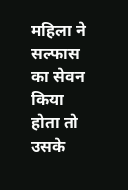महिला ने सल्फास का सेवन किया होता तो उसके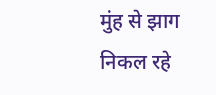मुंह से झाग निकल रहे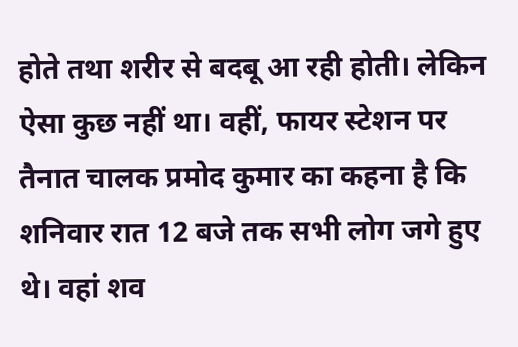होते तथा शरीर से बदबू आ रही होती। लेकिन ऐसा कुछ नहीं था। वहीं, फायर स्टेशन पर तैनात चालक प्रमोद कुमार का कहना है कि शनिवार रात 12 बजे तक सभी लोग जगे हुए थे। वहां शव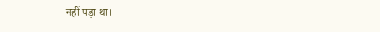नहीं पड़ा था।